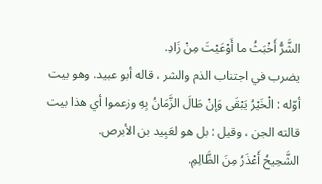الشَّرُّ أَخْبَثُ ما أَوْعَيْتَ مِنْ زَادِ.
يضرب في اجتناب الذم والشر ، قاله أبو عبيد. وهو بيت أوّله : الْخَيْرُ يَبْقَى وَإنْ طَالَ الزَّمَانُ بِهِ وزعموا أي هذا بيت قالته الجن ، وقيل : بل هو لعَبِيد بن الأبرص.
الشَّحِيحُ أَعْذَرُ مِنَ الظَّالِمِ.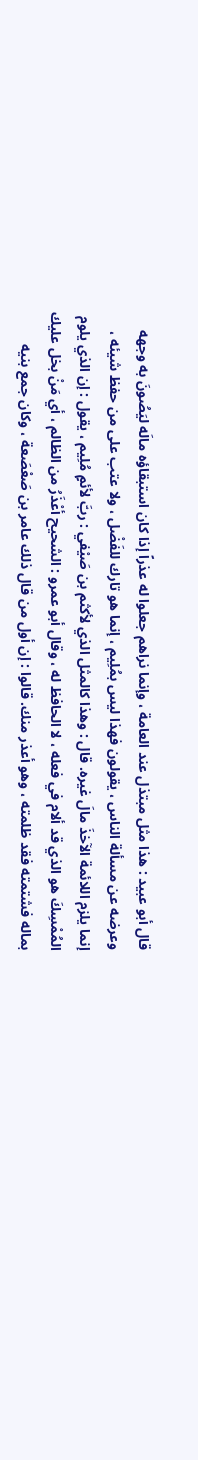قال أبو عبيد : هذا مثل مبتذل عند العامة ، وإنما نراهم جعلوا له عذراً إذا كان استبقاؤه مالَه ليَصُونَ به وجهه وعرضه عن مسألة الناس ، يقولون فهذا ليس بمُلِيم ، إنما هو تارك للفَضْل ، ولا عتب على من حفظ شيئه ، إنما يلزم اللائمة الآخذَ مالَ غيره. قال : وهذا كالمثل الذي لأكثم بن صَيْفي : ربَّ لأئمٍ مُلِيم ، يقول : إن الذي يلوم المُمْسِكَ هو الذي قد ألام في فعله ، لا الحافظ له ، وقال أبو عمرو : الشحيح أعْذَرُ من الظالم ، أي مَنْ بخل عليك بماله فشتمته فقد ظلمته ، وهو أعذر منك. قالوا : إن أول من قال ذلك عامر بن صَعْصَعة ، وكان جمع بنيه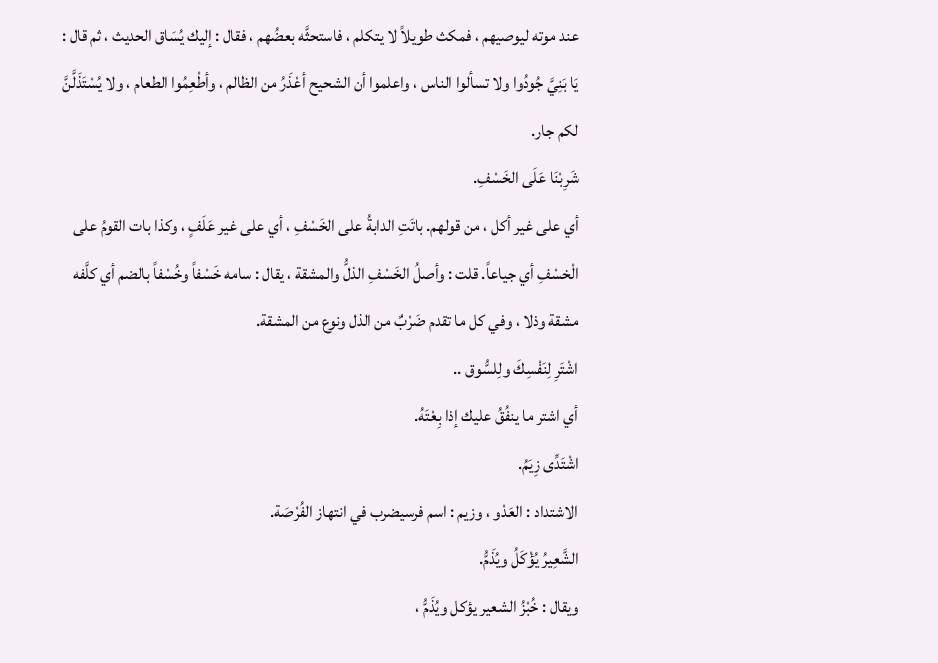عند موته ليوصيهم ، فمكث طويلاً لا يتكلم ، فاستحثَّه بعضُهم ، فقال : إليك يُسَاق الحديث ، ثم قال : يَا بَنِيَّ جُودُوا ولا تسألوا الناس ، واعلموا أن الشحيح أعْذَرُ من الظالم ، وأطْعِمُوا الطعام ، ولا يُسْتَذَلَّنَّ لكم جار.
شَرِبْنَا عَلَى الخَسْفِ.
أي على غير أكل ، من قولهم. باتَتِ الدابةُ على الخَسْفِ ، أي على غير عَلَفٍ ، وكذا بات القومُ على الْخسْفِ أي جياعاً. قلت : وأصلُ الخَسْفِ الذلُّ والمشقة ، يقال : سامه خَسْفاً وخُسْفاً بالضم أي كلَّفه مشقة وذلا ، وفي كل ما تقدم ضَرْبٌ من الذل ونوع من المشقة.
اشْتَرِ لِنَفْسِكَ ولِلسُّوق ..
أي اشتر ما ينفُقُ عليك إذا بِعْتَهُ.
اشْتَدِّى زِيَمُ.
الاشتداد : العَدْو ، وزيم : اسم فرسيضرب في انتهاز الفُرْصَة.
الشَّعِيرُ يُؤْكَلُ ويُذَمُّ.
ويقال : خُبْزُ الشعير يؤكل ويُذَمُّ ،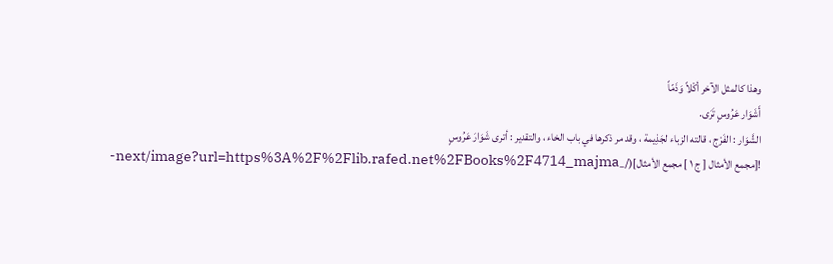وهذا كالمثل الآخر أكْلاً وَذَمّاً
أَشَوَار عَرُوسٍ تَرَى.
الشَّوَار : الفَرْج ، قالته الزباء لجَذِيمة ، وقد مر ذكرها في باب الخاء ، والتقدير : أترى شَوَارَ عَرُوسٍ
![مجمع الأمثال [ ج ١ ] مجمع الأمثال](/_next/image?url=https%3A%2F%2Flib.rafed.net%2FBooks%2F4714_majma-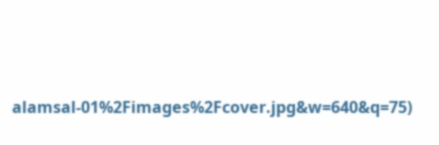alamsal-01%2Fimages%2Fcover.jpg&w=640&q=75)